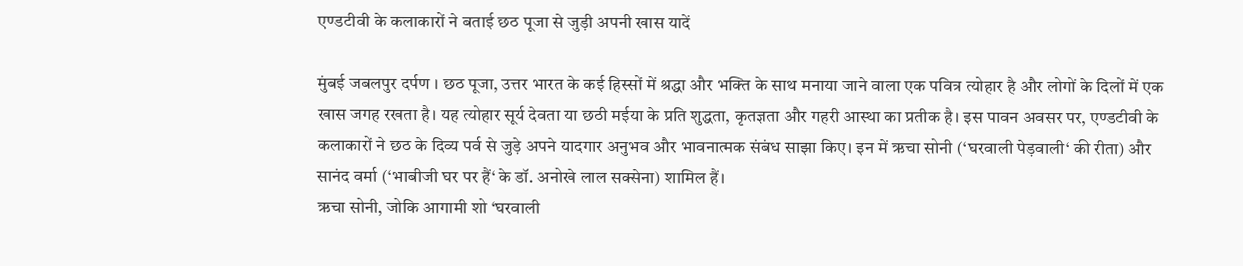एण्डटीवी के कलाकारों ने बताई छठ पूजा से जुड़ी अपनी खास यादें

मुंबई जबलपुर दर्पण । छठ पूजा, उत्तर भारत के कई हिस्सों में श्रद्धा और भक्ति के साथ मनाया जाने वाला एक पवित्र त्योहार है और लोगों के दिलों में एक खास जगह रखता है। यह त्योहार सूर्य देवता या छठी मईया के प्रति शुद्धता, कृतज्ञता और गहरी आस्था का प्रतीक है। इस पावन अवसर पर, एण्डटीवी के कलाकारों ने छठ के दिव्य पर्व से जुड़े अपने यादगार अनुभव और भावनात्मक संबंध साझा किए। इन में ऋचा सोनी (‘घरवाली पेड़वाली‘ की रीता) और सानंद वर्मा (‘भाबीजी घर पर हैं‘ के डॉ. अनोखे लाल सक्सेना) शामिल हैं।
ऋचा सोनी, जोकि आगामी शो ‘घरवाली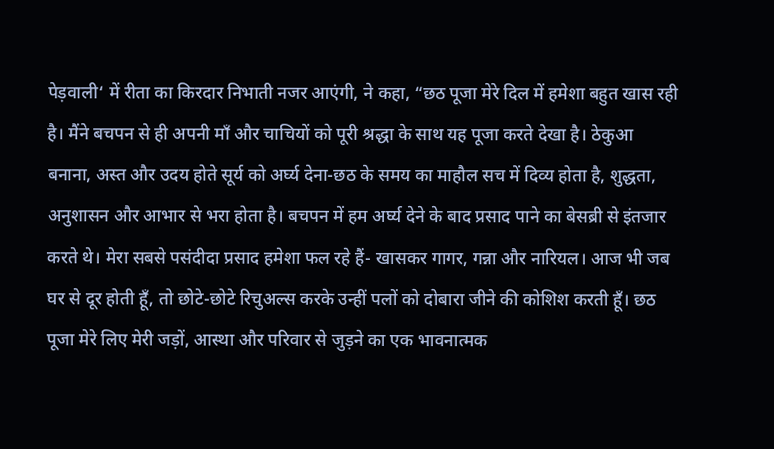पेड़वाली‘ में रीता का किरदार निभाती नजर आएंगी, ने कहा, “छठ पूजा मेरे दिल में हमेशा बहुत खास रही है। मैंने बचपन से ही अपनी माँ और चाचियों को पूरी श्रद्धा के साथ यह पूजा करते देखा है। ठेकुआ बनाना, अस्त और उदय होते सूर्य को अर्घ्य देना-छठ के समय का माहौल सच में दिव्य होता है, शुद्धता, अनुशासन और आभार से भरा होता है। बचपन में हम अर्घ्य देने के बाद प्रसाद पाने का बेसब्री से इंतजार करते थे। मेरा सबसे पसंदीदा प्रसाद हमेशा फल रहे हैं- खासकर गागर, गन्ना और नारियल। आज भी जब घर से दूर होती हूँ, तो छोटे-छोटे रिचुअल्स करके उन्हीं पलों को दोबारा जीने की कोशिश करती हूँ। छठ पूजा मेरे लिए मेरी जड़ों, आस्था और परिवार से जुड़ने का एक भावनात्मक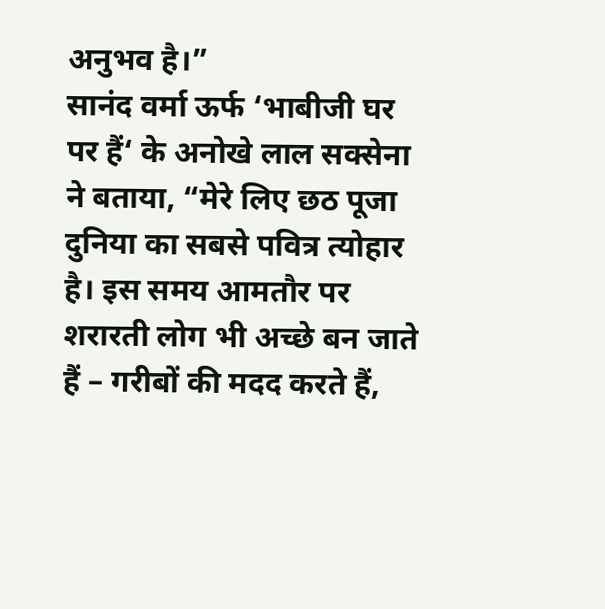अनुभव है।”
सानंद वर्मा ऊर्फ ‘भाबीजी घर पर हैं‘ के अनोखे लाल सक्सेना ने बताया, “मेरे लिए छठ पूजा दुनिया का सबसे पवित्र त्योहार है। इस समय आमतौर पर शरारती लोग भी अच्छे बन जाते हैं – गरीबों की मदद करते हैं,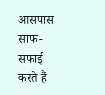आसपास साफ-सफाई करते हैं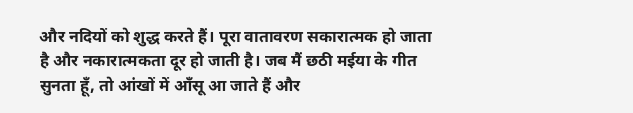और नदियों को शुद्ध करते हैं। पूरा वातावरण सकारात्मक हो जाता है और नकारात्मकता दूर हो जाती है। जब मैं छठी मईया के गीत सुनता हूँ, तो आंखों में आँसू आ जाते हैं और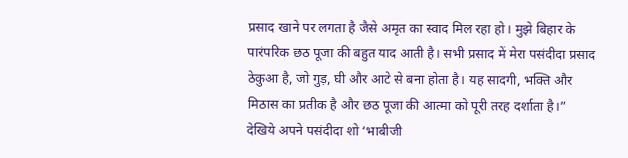प्रसाद खाने पर लगता है जैसे अमृत का स्वाद मिल रहा हो। मुझे बिहार के पारंपरिक छठ पूजा की बहुत याद आती है। सभी प्रसाद में मेरा पसंदीदा प्रसाद ठेकुआ है, जो गुड़, घी और आटे से बना होता है। यह सादगी, भक्ति और मिठास का प्रतीक है और छठ पूजा की आत्मा को पूरी तरह दर्शाता है।”
देखिये अपने पसंदीदा शो ‘भाबीजी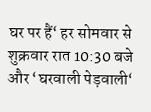घर पर हैं‘ हर सोमवार से शुक्रवार रात 10:30 बजे और ‘घरवाली पेड़वाली‘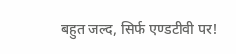बहुत जल्द, सिर्फ एण्डटीवी पर!